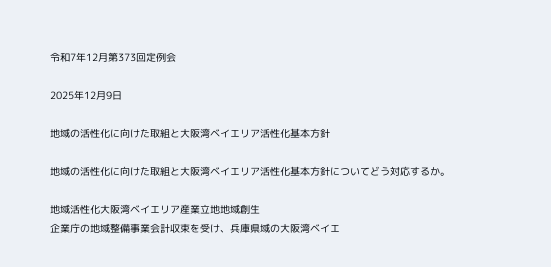令和7年12月第373回定例会

2025年12月9日

地域の活性化に向けた取組と大阪湾ベイエリア活性化基本方針

地域の活性化に向けた取組と大阪湾ベイエリア活性化基本方針についてどう対応するか。

地域活性化大阪湾ベイエリア産業立地地域創生
企業庁の地域整備事業会計収束を受け、兵庫県域の大阪湾ベイエ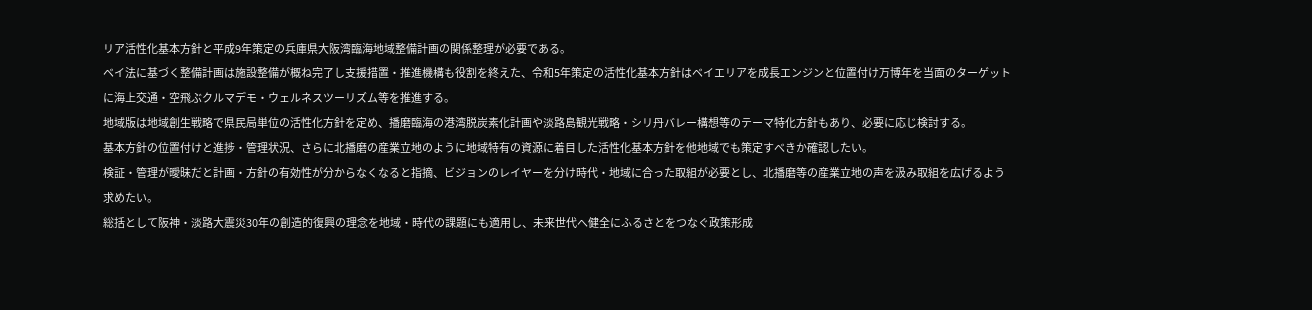リア活性化基本方針と平成9年策定の兵庫県大阪湾臨海地域整備計画の関係整理が必要である。
ベイ法に基づく整備計画は施設整備が概ね完了し支援措置・推進機構も役割を終えた、令和5年策定の活性化基本方針はベイエリアを成長エンジンと位置付け万博年を当面のターゲットに海上交通・空飛ぶクルマデモ・ウェルネスツーリズム等を推進する。
地域版は地域創生戦略で県民局単位の活性化方針を定め、播磨臨海の港湾脱炭素化計画や淡路島観光戦略・シリ丹バレー構想等のテーマ特化方針もあり、必要に応じ検討する。
基本方針の位置付けと進捗・管理状況、さらに北播磨の産業立地のように地域特有の資源に着目した活性化基本方針を他地域でも策定すべきか確認したい。
検証・管理が曖昧だと計画・方針の有効性が分からなくなると指摘、ビジョンのレイヤーを分け時代・地域に合った取組が必要とし、北播磨等の産業立地の声を汲み取組を広げるよう求めたい。
総括として阪神・淡路大震災30年の創造的復興の理念を地域・時代の課題にも適用し、未来世代へ健全にふるさとをつなぐ政策形成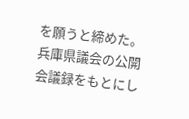を願うと締めた。
兵庫県議会の公開会議録をもとにし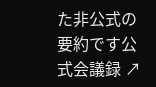た非公式の要約です公式会議録 ↗